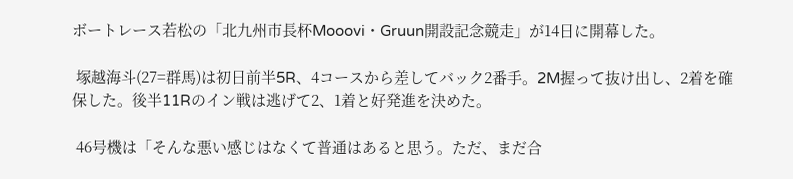ボートレース若松の「北九州市長杯Mooovi・Gruun開設記念競走」が14日に開幕した。

 塚越海斗(27=群馬)は初日前半5R、4コースから差してバック2番手。2M握って抜け出し、2着を確保した。後半11Rのイン戦は逃げて2、1着と好発進を決めた。

 46号機は「そんな悪い感じはなくて普通はあると思う。ただ、まだ合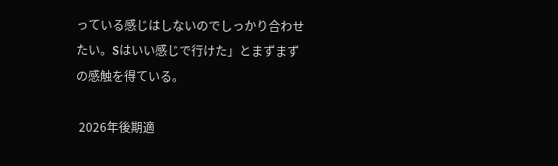っている感じはしないのでしっかり合わせたい。Sはいい感じで行けた」とまずまずの感触を得ている。

 2026年後期適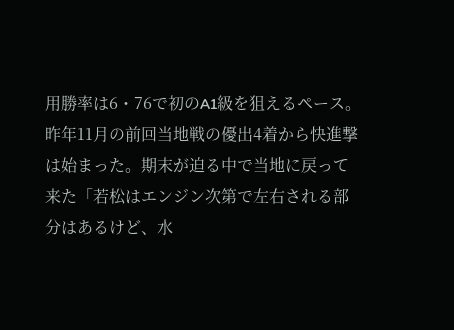用勝率は6・76で初のA1級を狙えるペース。昨年11月の前回当地戦の優出4着から快進撃は始まった。期末が迫る中で当地に戻って来た「若松はエンジン次第で左右される部分はあるけど、水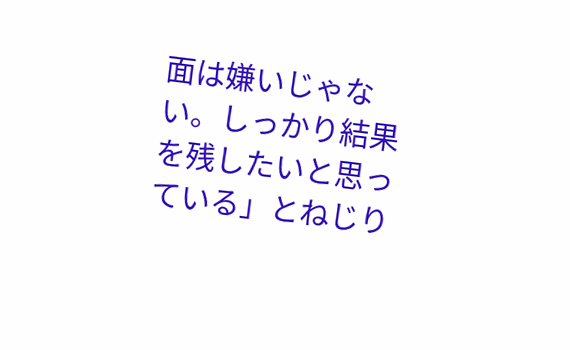面は嫌いじゃない。しっかり結果を残したいと思っている」とねじり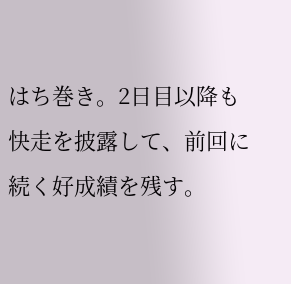はち巻き。2日目以降も快走を披露して、前回に続く好成績を残す。